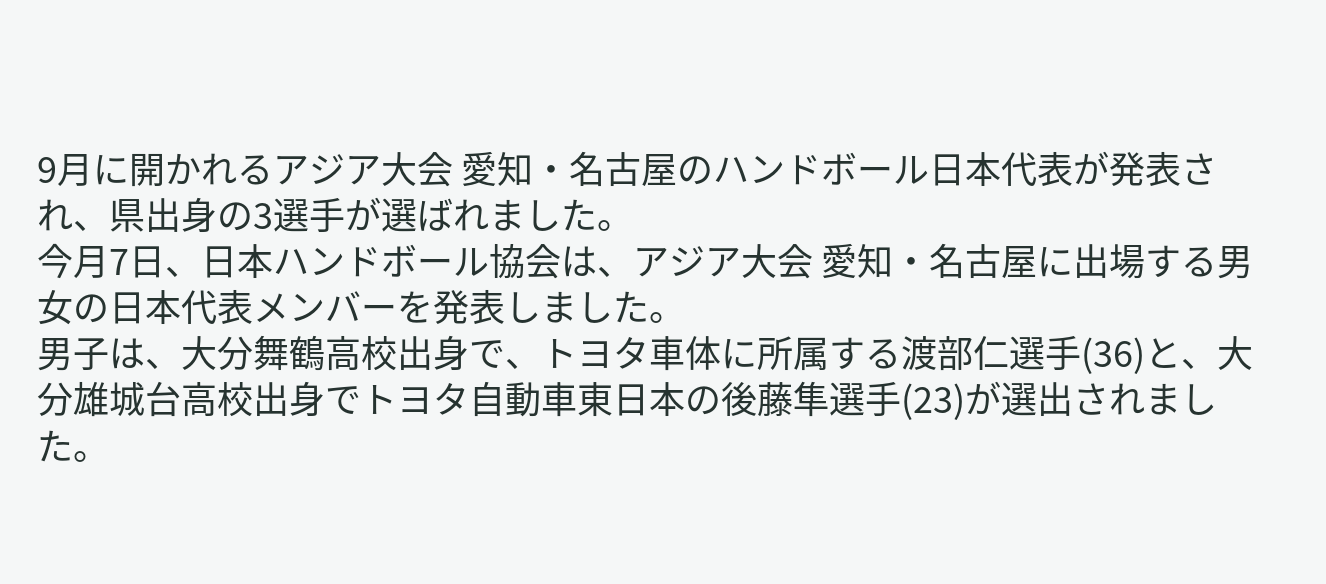9月に開かれるアジア大会 愛知・名古屋のハンドボール日本代表が発表され、県出身の3選手が選ばれました。
今月7日、日本ハンドボール協会は、アジア大会 愛知・名古屋に出場する男女の日本代表メンバーを発表しました。
男子は、大分舞鶴高校出身で、トヨタ車体に所属する渡部仁選手(36)と、大分雄城台高校出身でトヨタ自動車東日本の後藤隼選手(23)が選出されました。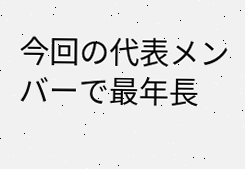今回の代表メンバーで最年長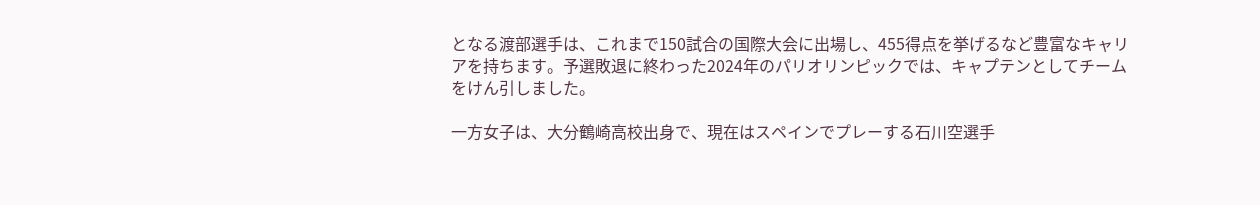となる渡部選手は、これまで150試合の国際大会に出場し、455得点を挙げるなど豊富なキャリアを持ちます。予選敗退に終わった2024年のパリオリンピックでは、キャプテンとしてチームをけん引しました。

一方女子は、大分鶴崎高校出身で、現在はスペインでプレーする石川空選手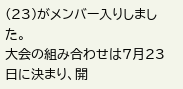(23)がメンバー入りしました。
大会の組み合わせは7月23日に決まり、開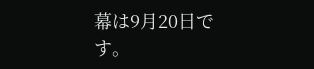幕は9月20日です。